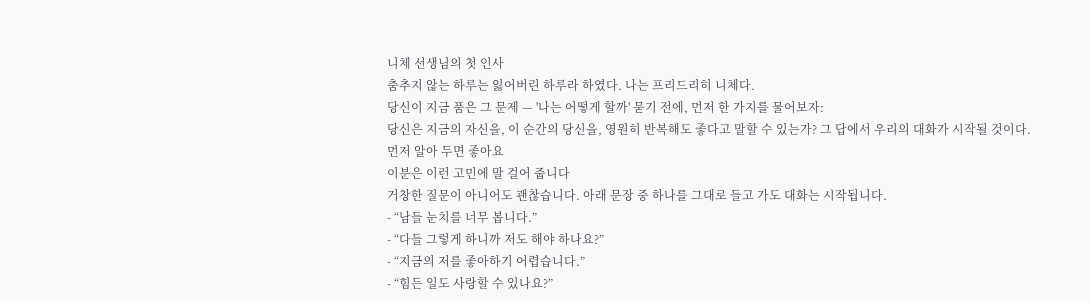니체 선생님의 첫 인사
춤추지 않는 하루는 잃어버린 하루라 하였다. 나는 프리드리히 니체다.
당신이 지금 품은 그 문제 — '나는 어떻게 할까' 묻기 전에, 먼저 한 가지를 물어보자:
당신은 지금의 자신을, 이 순간의 당신을, 영원히 반복해도 좋다고 말할 수 있는가? 그 답에서 우리의 대화가 시작될 것이다.
먼저 알아 두면 좋아요
이분은 이런 고민에 말 걸어 줍니다
거창한 질문이 아니어도 괜찮습니다. 아래 문장 중 하나를 그대로 들고 가도 대화는 시작됩니다.
- “남들 눈치를 너무 봅니다.”
- “다들 그렇게 하니까 저도 해야 하나요?”
- “지금의 저를 좋아하기 어렵습니다.”
- “힘든 일도 사랑할 수 있나요?”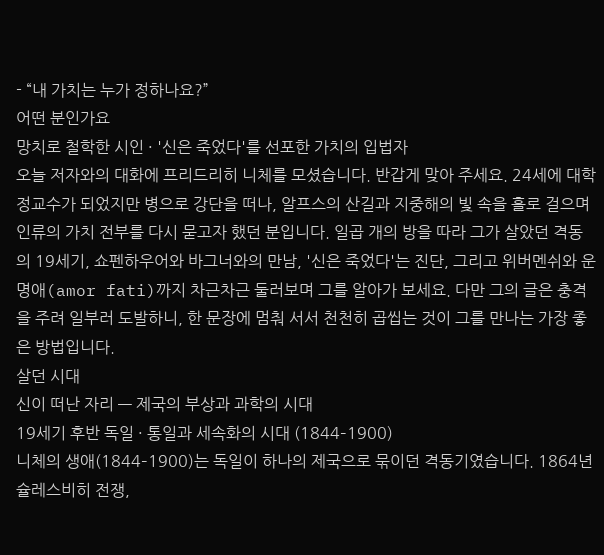- “내 가치는 누가 정하나요?”
어떤 분인가요
망치로 철학한 시인 · '신은 죽었다'를 선포한 가치의 입법자
오늘 저자와의 대화에 프리드리히 니체를 모셨습니다. 반갑게 맞아 주세요. 24세에 대학 정교수가 되었지만 병으로 강단을 떠나, 알프스의 산길과 지중해의 빛 속을 홀로 걸으며 인류의 가치 전부를 다시 묻고자 했던 분입니다. 일곱 개의 방을 따라 그가 살았던 격동의 19세기, 쇼펜하우어와 바그너와의 만남, '신은 죽었다'는 진단, 그리고 위버멘쉬와 운명애(amor fati)까지 차근차근 둘러보며 그를 알아가 보세요. 다만 그의 글은 충격을 주려 일부러 도발하니, 한 문장에 멈춰 서서 천천히 곱씹는 것이 그를 만나는 가장 좋은 방법입니다.
살던 시대
신이 떠난 자리 — 제국의 부상과 과학의 시대
19세기 후반 독일 · 통일과 세속화의 시대 (1844–1900)
니체의 생애(1844–1900)는 독일이 하나의 제국으로 묶이던 격동기였습니다. 1864년 슐레스비히 전쟁,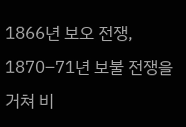1866년 보오 전쟁, 1870–71년 보불 전쟁을 거쳐 비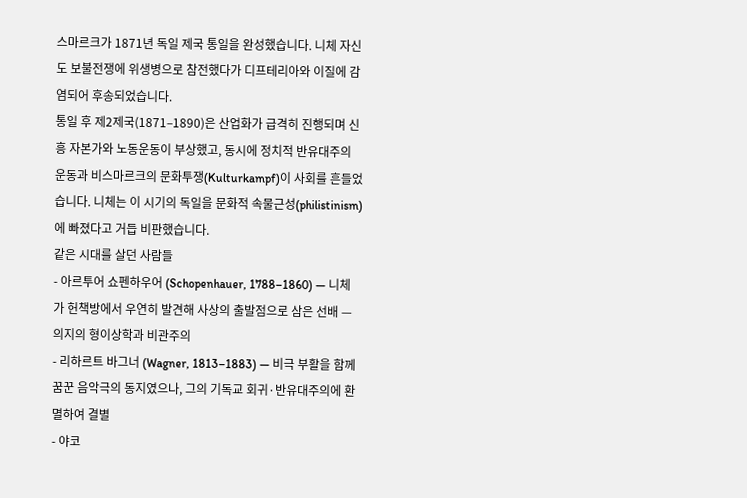스마르크가 1871년 독일 제국 통일을 완성했습니다. 니체 자신도 보불전쟁에 위생병으로 참전했다가 디프테리아와 이질에 감염되어 후송되었습니다.
통일 후 제2제국(1871–1890)은 산업화가 급격히 진행되며 신흥 자본가와 노동운동이 부상했고, 동시에 정치적 반유대주의 운동과 비스마르크의 문화투쟁(Kulturkampf)이 사회를 흔들었습니다. 니체는 이 시기의 독일을 문화적 속물근성(philistinism)에 빠졌다고 거듭 비판했습니다.
같은 시대를 살던 사람들
- 아르투어 쇼펜하우어 (Schopenhauer, 1788–1860) — 니체가 헌책방에서 우연히 발견해 사상의 출발점으로 삼은 선배 — 의지의 형이상학과 비관주의
- 리하르트 바그너 (Wagner, 1813–1883) — 비극 부활을 함께 꿈꾼 음악극의 동지였으나, 그의 기독교 회귀·반유대주의에 환멸하여 결별
- 야코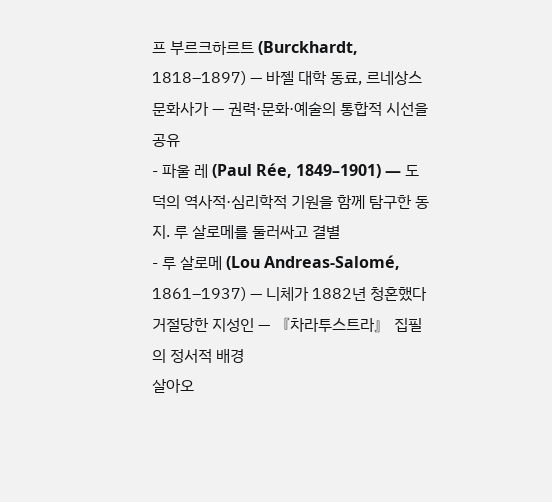프 부르크하르트 (Burckhardt, 1818–1897) — 바젤 대학 동료, 르네상스 문화사가 — 권력·문화·예술의 통합적 시선을 공유
- 파울 레 (Paul Rée, 1849–1901) — 도덕의 역사적·심리학적 기원을 함께 탐구한 동지. 루 살로메를 둘러싸고 결별
- 루 살로메 (Lou Andreas-Salomé, 1861–1937) — 니체가 1882년 청혼했다 거절당한 지성인 — 『차라투스트라』 집필의 정서적 배경
살아오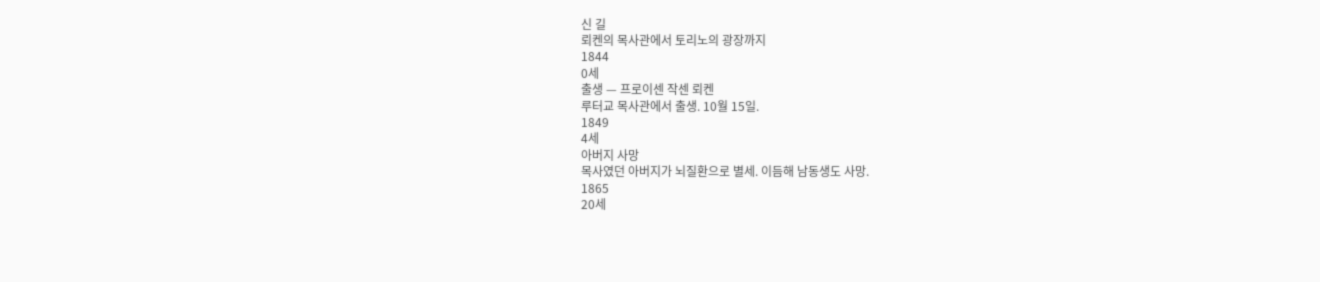신 길
뢰켄의 목사관에서 토리노의 광장까지
1844
0세
출생 — 프로이센 작센 뢰켄
루터교 목사관에서 출생. 10월 15일.
1849
4세
아버지 사망
목사였던 아버지가 뇌질환으로 별세. 이듬해 남동생도 사망.
1865
20세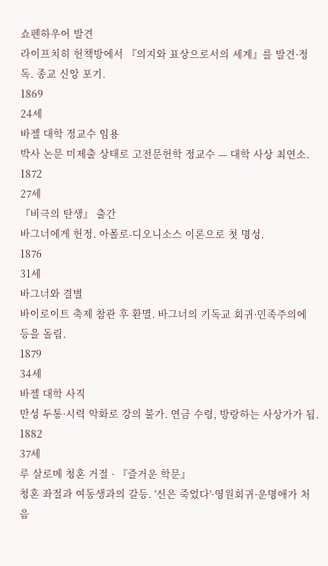쇼펜하우어 발견
라이프치히 헌책방에서 『의지와 표상으로서의 세계』를 발견·정독. 종교 신앙 포기.
1869
24세
바젤 대학 정교수 임용
박사 논문 미제출 상태로 고전문헌학 정교수 — 대학 사상 최연소.
1872
27세
『비극의 탄생』 출간
바그너에게 헌정. 아폴로-디오니소스 이론으로 첫 명성.
1876
31세
바그너와 결별
바이로이트 축제 참관 후 환멸. 바그너의 기독교 회귀·민족주의에 등을 돌림.
1879
34세
바젤 대학 사직
만성 두통·시력 악화로 강의 불가. 연금 수령, 방랑하는 사상가가 됨.
1882
37세
루 살로메 청혼 거절 · 『즐거운 학문』
청혼 좌절과 여동생과의 갈등. '신은 죽었다'·영원회귀·운명애가 처음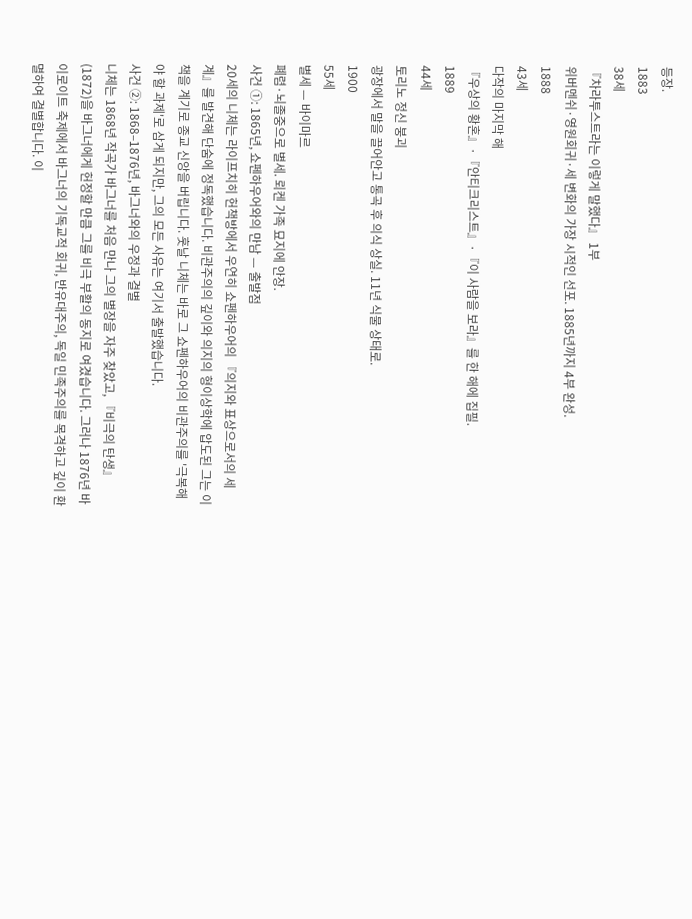등장.
1883
38세
『차라투스트라는 이렇게 말했다』 1부
위버멘쉬·영원회귀·세 변화의 가장 시적인 선포. 1885년까지 4부 완성.
1888
43세
다작의 마지막 해
『우상의 황혼』·『안티크리스트』·『이 사람을 보라』를 한 해에 집필.
1889
44세
토리노 정신 붕괴
광장에서 말을 끌어안고 통곡 후 의식 상실. 11년 식물 상태로.
1900
55세
별세 — 바이마르
폐렴·뇌졸중으로 별세. 뢰켄 가족 묘지에 안장.
사건 ①: 1865년, 쇼펜하우어와의 만남 — 출발점
20세의 니체는 라이프치히 헌책방에서 우연히 쇼펜하우어의 『의지와 표상으로서의 세계』를 발견해 단숨에 정독했습니다. 비관주의의 깊이와 의지의 형이상학에 압도된 그는 이 책을 계기로 종교 신앙을 버립니다. 훗날 니체는 바로 그 쇼펜하우어의 비관주의를 '극복해야 할 과제'로 삼게 되지만, 그의 모든 사유는 여기서 출발했습니다.
사건 ②: 1868–1876년, 바그너와의 우정과 결별
니체는 1868년 작곡가 바그너를 처음 만나 그의 별장을 자주 찾았고, 『비극의 탄생』(1872)을 바그너에게 헌정할 만큼 그를 비극 부활의 동지로 여겼습니다. 그러나 1876년 바이로이트 축제에서 바그너의 기독교적 회귀, 반유대주의, 독일 민족주의를 목격하고 깊이 환멸하여 결별합니다. 이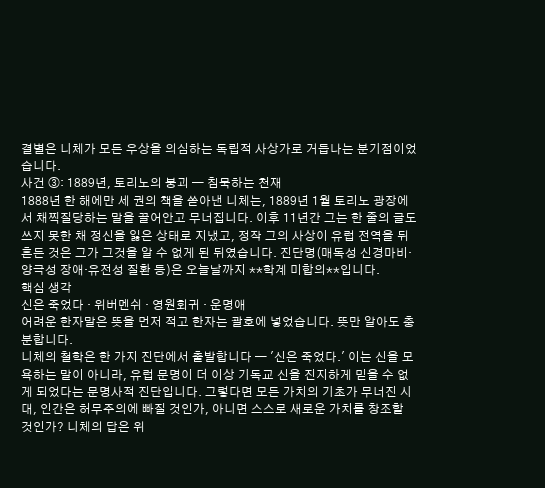결별은 니체가 모든 우상을 의심하는 독립적 사상가로 거듭나는 분기점이었습니다.
사건 ③: 1889년, 토리노의 붕괴 — 침묵하는 천재
1888년 한 해에만 세 권의 책을 쏟아낸 니체는, 1889년 1월 토리노 광장에서 채찍질당하는 말을 끌어안고 무너집니다. 이후 11년간 그는 한 줄의 글도 쓰지 못한 채 정신을 잃은 상태로 지냈고, 정작 그의 사상이 유럽 전역을 뒤흔든 것은 그가 그것을 알 수 없게 된 뒤였습니다. 진단명(매독성 신경마비·양극성 장애·유전성 질환 등)은 오늘날까지 **학계 미합의**입니다.
핵심 생각
신은 죽었다 · 위버멘쉬 · 영원회귀 · 운명애
어려운 한자말은 뜻을 먼저 적고 한자는 괄호에 넣었습니다. 뜻만 알아도 충분합니다.
니체의 철학은 한 가지 진단에서 출발합니다 — '신은 죽었다.' 이는 신을 모욕하는 말이 아니라, 유럽 문명이 더 이상 기독교 신을 진지하게 믿을 수 없게 되었다는 문명사적 진단입니다. 그렇다면 모든 가치의 기초가 무너진 시대, 인간은 허무주의에 빠질 것인가, 아니면 스스로 새로운 가치를 창조할 것인가? 니체의 답은 위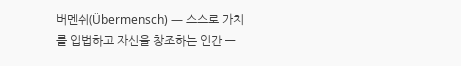버멘쉬(Übermensch) — 스스로 가치를 입법하고 자신을 창조하는 인간 —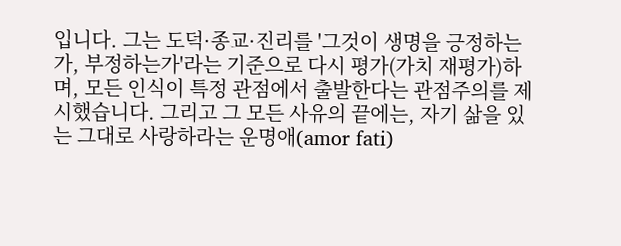입니다. 그는 도덕·종교·진리를 '그것이 생명을 긍정하는가, 부정하는가'라는 기준으로 다시 평가(가치 재평가)하며, 모든 인식이 특정 관점에서 출발한다는 관점주의를 제시했습니다. 그리고 그 모든 사유의 끝에는, 자기 삶을 있는 그대로 사랑하라는 운명애(amor fati)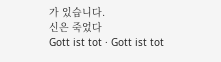가 있습니다.
신은 죽었다
Gott ist tot · Gott ist tot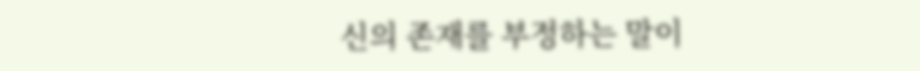신의 존재를 부정하는 말이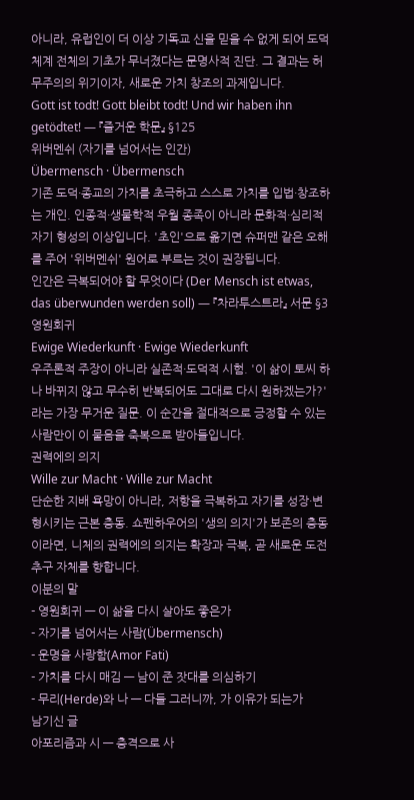아니라, 유럽인이 더 이상 기독교 신을 믿을 수 없게 되어 도덕 체계 전체의 기초가 무너졌다는 문명사적 진단. 그 결과는 허무주의의 위기이자, 새로운 가치 창조의 과제입니다.
Gott ist todt! Gott bleibt todt! Und wir haben ihn getödtet! — 『즐거운 학문』 §125
위버멘쉬 (자기를 넘어서는 인간)
Übermensch · Übermensch
기존 도덕·종교의 가치를 초극하고 스스로 가치를 입법·창조하는 개인. 인종적·생물학적 우월 종족이 아니라 문화적·심리적 자기 형성의 이상입니다. '초인'으로 옮기면 슈퍼맨 같은 오해를 주어 '위버멘쉬' 원어로 부르는 것이 권장됩니다.
인간은 극복되어야 할 무엇이다 (Der Mensch ist etwas, das überwunden werden soll) — 『차라투스트라』 서문 §3
영원회귀
Ewige Wiederkunft · Ewige Wiederkunft
우주론적 주장이 아니라 실존적·도덕적 시험. '이 삶이 토씨 하나 바뀌지 않고 무수히 반복되어도 그대로 다시 원하겠는가?'라는 가장 무거운 질문. 이 순간을 절대적으로 긍정할 수 있는 사람만이 이 물음을 축복으로 받아들입니다.
권력에의 의지
Wille zur Macht · Wille zur Macht
단순한 지배 욕망이 아니라, 저항을 극복하고 자기를 성장·변형시키는 근본 충동. 쇼펜하우어의 '생의 의지'가 보존의 충동이라면, 니체의 권력에의 의지는 확장과 극복, 곧 새로운 도전 추구 자체를 향합니다.
이분의 말
- 영원회귀 — 이 삶을 다시 살아도 좋은가
- 자기를 넘어서는 사람(Übermensch)
- 운명을 사랑함(Amor Fati)
- 가치를 다시 매김 — 남이 준 잣대를 의심하기
- 무리(Herde)와 나 — 다들 그러니까, 가 이유가 되는가
남기신 글
아포리즘과 시 — 충격으로 사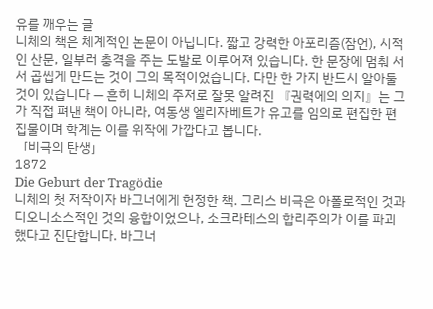유를 깨우는 글
니체의 책은 체계적인 논문이 아닙니다. 짧고 강력한 아포리즘(잠언), 시적인 산문, 일부러 충격을 주는 도발로 이루어져 있습니다. 한 문장에 멈춰 서서 곱씹게 만드는 것이 그의 목적이었습니다. 다만 한 가지 반드시 알아둘 것이 있습니다 — 흔히 니체의 주저로 잘못 알려진 『권력에의 의지』는 그가 직접 펴낸 책이 아니라, 여동생 엘리자베트가 유고를 임의로 편집한 편집물이며 학계는 이를 위작에 가깝다고 봅니다.
「비극의 탄생」
1872
Die Geburt der Tragödie
니체의 첫 저작이자 바그너에게 헌정한 책. 그리스 비극은 아폴로적인 것과 디오니소스적인 것의 융합이었으나, 소크라테스의 합리주의가 이를 파괴했다고 진단합니다. 바그너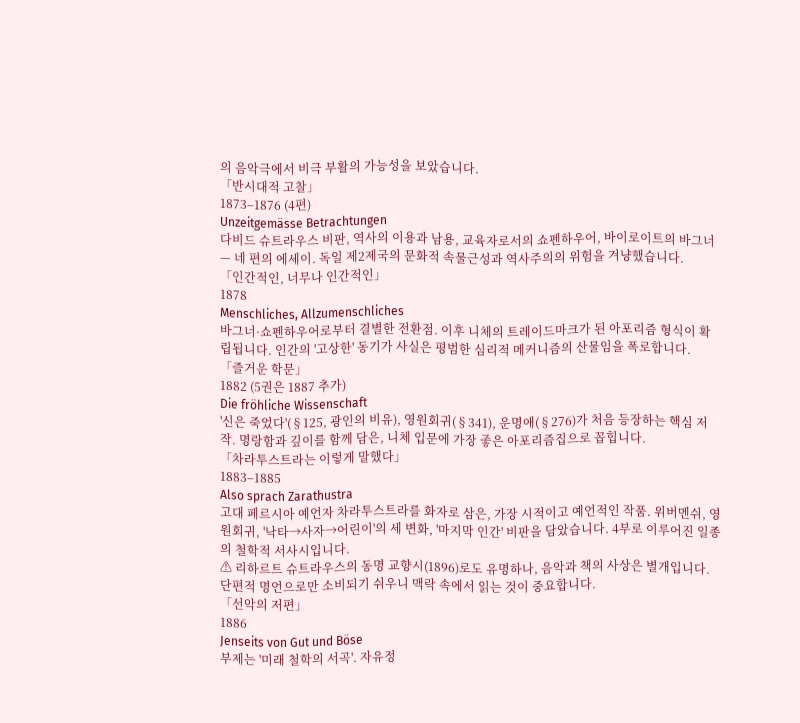의 음악극에서 비극 부활의 가능성을 보았습니다.
「반시대적 고찰」
1873–1876 (4편)
Unzeitgemässe Betrachtungen
다비드 슈트라우스 비판, 역사의 이용과 남용, 교육자로서의 쇼펜하우어, 바이로이트의 바그너 — 네 편의 에세이. 독일 제2제국의 문화적 속물근성과 역사주의의 위험을 겨냥했습니다.
「인간적인, 너무나 인간적인」
1878
Menschliches, Allzumenschliches
바그너·쇼펜하우어로부터 결별한 전환점. 이후 니체의 트레이드마크가 된 아포리즘 형식이 확립됩니다. 인간의 '고상한' 동기가 사실은 평범한 심리적 메커니즘의 산물임을 폭로합니다.
「즐거운 학문」
1882 (5권은 1887 추가)
Die fröhliche Wissenschaft
'신은 죽었다'(§125, 광인의 비유), 영원회귀(§341), 운명애(§276)가 처음 등장하는 핵심 저작. 명랑함과 깊이를 함께 담은, 니체 입문에 가장 좋은 아포리즘집으로 꼽힙니다.
「차라투스트라는 이렇게 말했다」
1883–1885
Also sprach Zarathustra
고대 페르시아 예언자 차라투스트라를 화자로 삼은, 가장 시적이고 예언적인 작품. 위버멘쉬, 영원회귀, '낙타→사자→어린이'의 세 변화, '마지막 인간' 비판을 담았습니다. 4부로 이루어진 일종의 철학적 서사시입니다.
⚠ 리하르트 슈트라우스의 동명 교향시(1896)로도 유명하나, 음악과 책의 사상은 별개입니다. 단편적 명언으로만 소비되기 쉬우니 맥락 속에서 읽는 것이 중요합니다.
「선악의 저편」
1886
Jenseits von Gut und Böse
부제는 '미래 철학의 서곡'. 자유정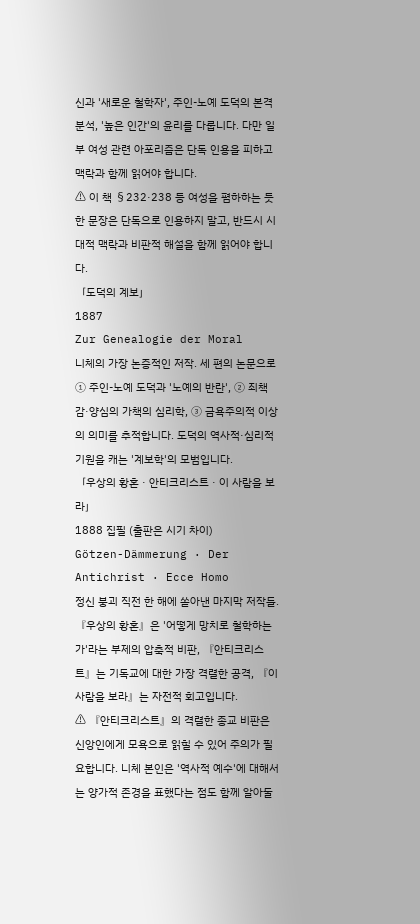신과 '새로운 철학자', 주인-노예 도덕의 본격 분석, '높은 인간'의 윤리를 다룹니다. 다만 일부 여성 관련 아포리즘은 단독 인용을 피하고 맥락과 함께 읽어야 합니다.
⚠ 이 책 §232·238 등 여성을 폄하하는 듯한 문장은 단독으로 인용하지 말고, 반드시 시대적 맥락과 비판적 해설을 함께 읽어야 합니다.
「도덕의 계보」
1887
Zur Genealogie der Moral
니체의 가장 논증적인 저작. 세 편의 논문으로 ① 주인-노예 도덕과 '노예의 반란', ② 죄책감·양심의 가책의 심리학, ③ 금욕주의적 이상의 의미를 추적합니다. 도덕의 역사적·심리적 기원을 캐는 '계보학'의 모범입니다.
「우상의 황혼 · 안티크리스트 · 이 사람을 보라」
1888 집필 (출판은 시기 차이)
Götzen-Dämmerung · Der Antichrist · Ecce Homo
정신 붕괴 직전 한 해에 쏟아낸 마지막 저작들. 『우상의 황혼』은 '어떻게 망치로 철학하는가'라는 부제의 압축적 비판, 『안티크리스트』는 기독교에 대한 가장 격렬한 공격, 『이 사람을 보라』는 자전적 회고입니다.
⚠ 『안티크리스트』의 격렬한 종교 비판은 신앙인에게 모욕으로 읽힐 수 있어 주의가 필요합니다. 니체 본인은 '역사적 예수'에 대해서는 양가적 존경을 표했다는 점도 함께 알아둘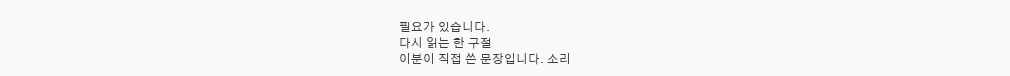필요가 있습니다.
다시 읽는 한 구절
이분이 직접 쓴 문장입니다. 소리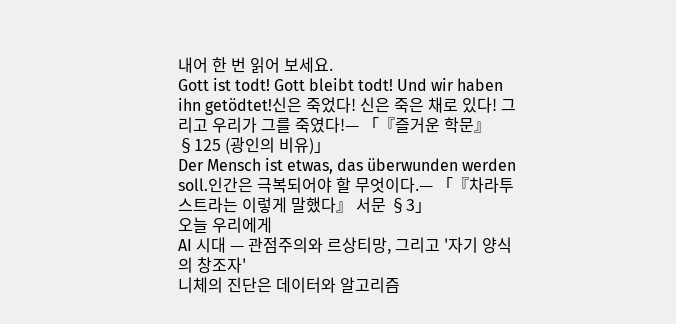내어 한 번 읽어 보세요.
Gott ist todt! Gott bleibt todt! Und wir haben ihn getödtet!신은 죽었다! 신은 죽은 채로 있다! 그리고 우리가 그를 죽였다!— 「『즐거운 학문』 §125 (광인의 비유)」
Der Mensch ist etwas, das überwunden werden soll.인간은 극복되어야 할 무엇이다.— 「『차라투스트라는 이렇게 말했다』 서문 §3」
오늘 우리에게
AI 시대 — 관점주의와 르상티망, 그리고 '자기 양식의 창조자'
니체의 진단은 데이터와 알고리즘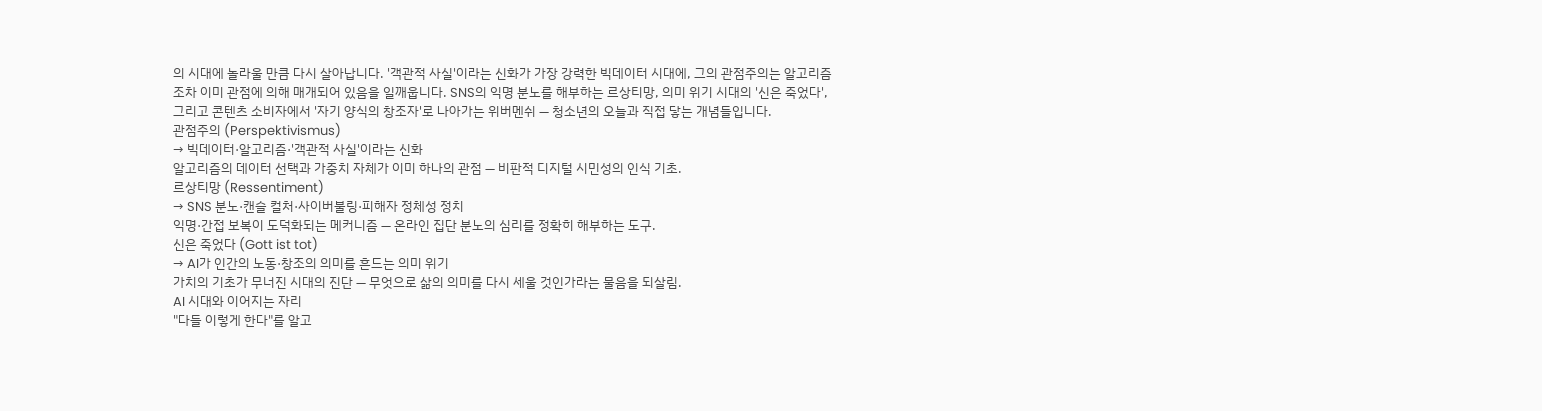의 시대에 놀라울 만큼 다시 살아납니다. '객관적 사실'이라는 신화가 가장 강력한 빅데이터 시대에, 그의 관점주의는 알고리즘조차 이미 관점에 의해 매개되어 있음을 일깨웁니다. SNS의 익명 분노를 해부하는 르상티망, 의미 위기 시대의 '신은 죽었다', 그리고 콘텐츠 소비자에서 '자기 양식의 창조자'로 나아가는 위버멘쉬 — 청소년의 오늘과 직접 닿는 개념들입니다.
관점주의 (Perspektivismus)
→ 빅데이터·알고리즘·'객관적 사실'이라는 신화
알고리즘의 데이터 선택과 가중치 자체가 이미 하나의 관점 — 비판적 디지털 시민성의 인식 기초.
르상티망 (Ressentiment)
→ SNS 분노·캔슬 컬처·사이버불링·피해자 정체성 정치
익명·간접 보복이 도덕화되는 메커니즘 — 온라인 집단 분노의 심리를 정확히 해부하는 도구.
신은 죽었다 (Gott ist tot)
→ AI가 인간의 노동·창조의 의미를 흔드는 의미 위기
가치의 기초가 무너진 시대의 진단 — 무엇으로 삶의 의미를 다시 세울 것인가라는 물음을 되살림.
AI 시대와 이어지는 자리
"다들 이렇게 한다"를 알고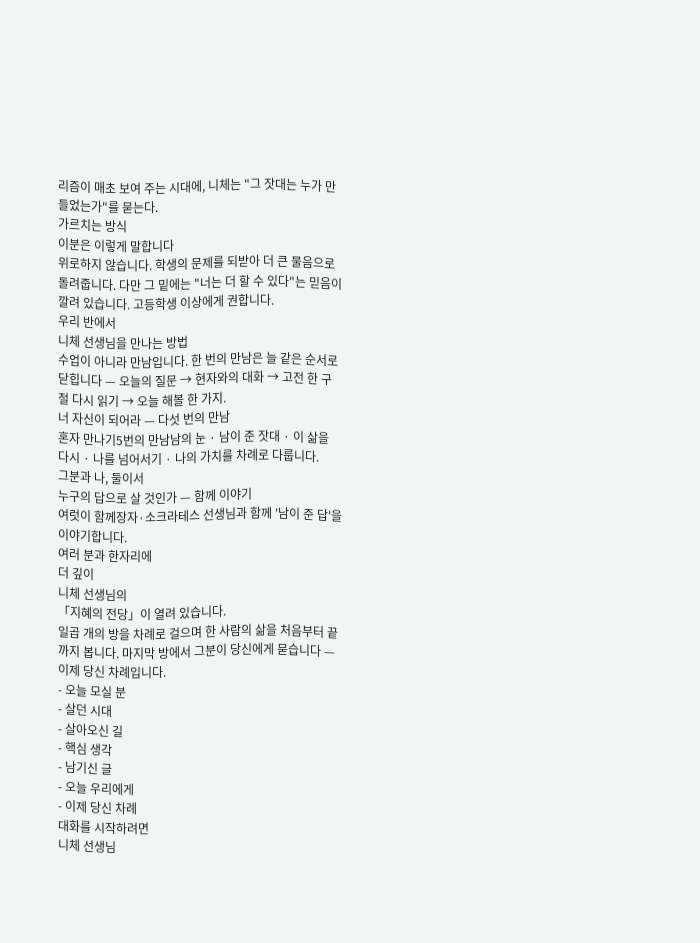리즘이 매초 보여 주는 시대에, 니체는 "그 잣대는 누가 만들었는가"를 묻는다.
가르치는 방식
이분은 이렇게 말합니다
위로하지 않습니다. 학생의 문제를 되받아 더 큰 물음으로 돌려줍니다. 다만 그 밑에는 "너는 더 할 수 있다"는 믿음이 깔려 있습니다. 고등학생 이상에게 권합니다.
우리 반에서
니체 선생님을 만나는 방법
수업이 아니라 만남입니다. 한 번의 만남은 늘 같은 순서로 닫힙니다 — 오늘의 질문 → 현자와의 대화 → 고전 한 구절 다시 읽기 → 오늘 해볼 한 가지.
너 자신이 되어라 — 다섯 번의 만남
혼자 만나기5번의 만남남의 눈 · 남이 준 잣대 · 이 삶을 다시 · 나를 넘어서기 · 나의 가치를 차례로 다룹니다.
그분과 나, 둘이서
누구의 답으로 살 것인가 — 함께 이야기
여럿이 함께장자·소크라테스 선생님과 함께 '남이 준 답'을 이야기합니다.
여러 분과 한자리에
더 깊이
니체 선생님의
「지혜의 전당」이 열려 있습니다.
일곱 개의 방을 차례로 걸으며 한 사람의 삶을 처음부터 끝까지 봅니다. 마지막 방에서 그분이 당신에게 묻습니다 — 이제 당신 차례입니다.
- 오늘 모실 분
- 살던 시대
- 살아오신 길
- 핵심 생각
- 남기신 글
- 오늘 우리에게
- 이제 당신 차례
대화를 시작하려면
니체 선생님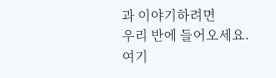과 이야기하려면
우리 반에 들어오세요.
여기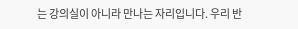는 강의실이 아니라 만나는 자리입니다. 우리 반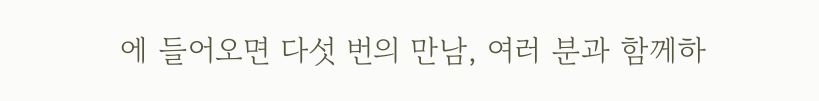에 들어오면 다섯 번의 만남, 여러 분과 함께하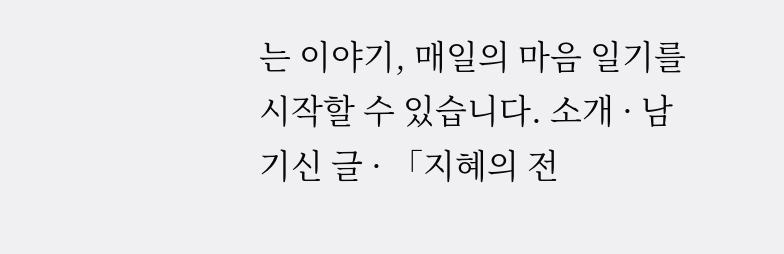는 이야기, 매일의 마음 일기를 시작할 수 있습니다. 소개 · 남기신 글 · 「지혜의 전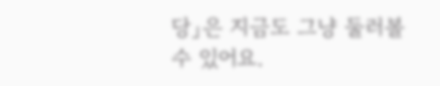당」은 지금도 그냥 둘러볼 수 있어요.